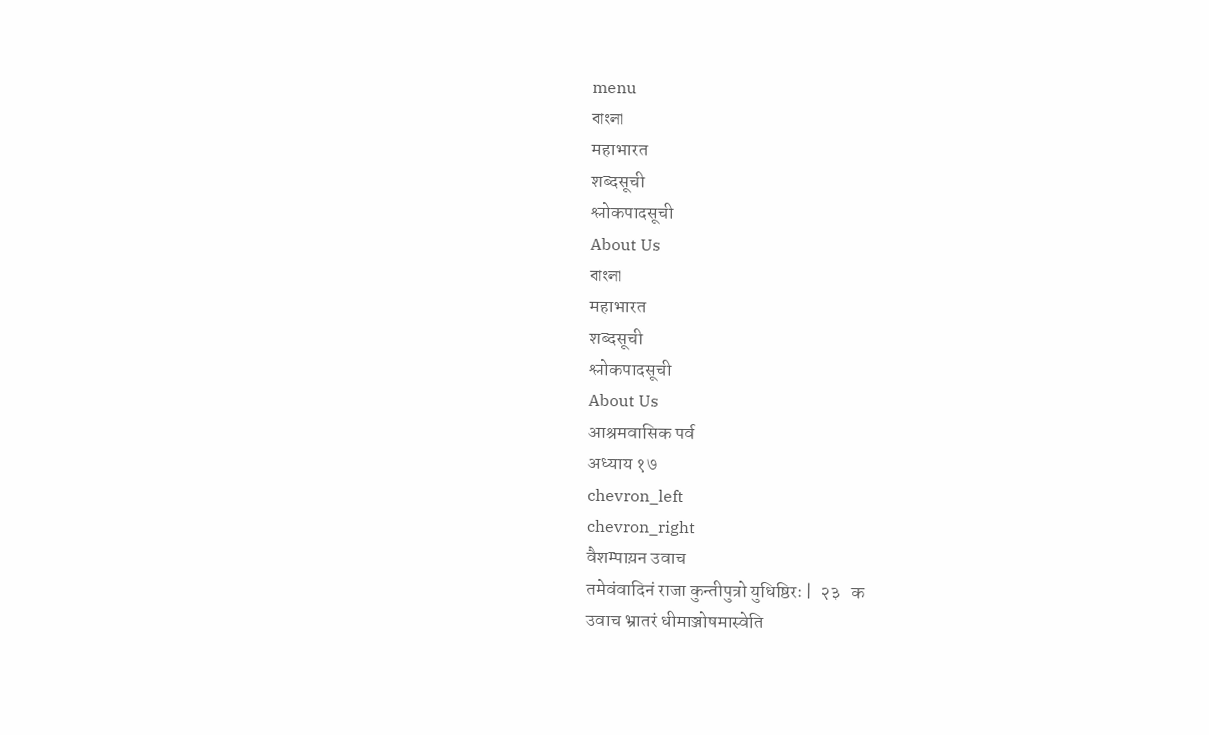menu
বাংলা
महाभारत
शब्दसूची
श्लोकपादसूची
About Us
বাংলা
महाभारत
शब्दसूची
श्लोकपादसूची
About Us
आश्रमवासिक पर्व
अध्याय १७
chevron_left
chevron_right
वैशम्पाय़न उवाच
तमेवंवादिनं राजा कुन्तीपुत्रो युधिष्ठिरः |  २३   क
उवाच भ्रातरं धीमाञ्जोषमास्वेति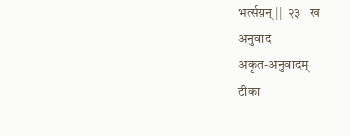भर्त्सय़न् ||  २३   ख
अनुवाद
अकृत-अनुवादम्
टीका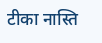टीका नास्ति